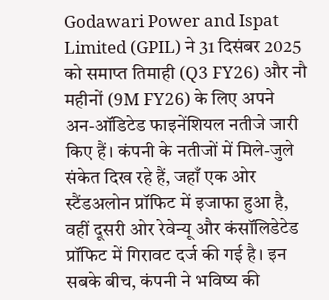Godawari Power and Ispat Limited (GPIL) ने 31 दिसंबर 2025 को समाप्त तिमाही (Q3 FY26) और नौ महीनों (9M FY26) के लिए अपने अन-ऑडिटेड फाइनेंशियल नतीजे जारी किए हैं। कंपनी के नतीजों में मिले-जुले संकेत दिख रहे हैं, जहाँ एक ओर स्टैंडअलोन प्रॉफिट में इजाफा हुआ है, वहीं दूसरी ओर रेवेन्यू और कंसॉलिडेटेड प्रॉफिट में गिरावट दर्ज की गई है। इन सबके बीच, कंपनी ने भविष्य की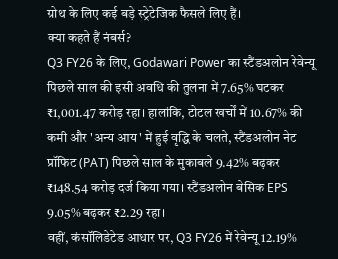ग्रोथ के लिए कई बड़े स्ट्रेटेजिक फैसले लिए हैं।
क्या कहते हैं नंबर्स?
Q3 FY26 के लिए, Godawari Power का स्टैंडअलोन रेवेन्यू पिछले साल की इसी अवधि की तुलना में 7.65% घटकर ₹1,001.47 करोड़ रहा। हालांकि, टोटल खर्चों में 10.67% की कमी और 'अन्य आय' में हुई वृद्धि के चलते, स्टैंडअलोन नेट प्रॉफिट (PAT) पिछले साल के मुकाबले 9.42% बढ़कर ₹148.54 करोड़ दर्ज किया गया। स्टैंडअलोन बेसिक EPS 9.05% बढ़कर ₹2.29 रहा।
वहीं, कंसॉलिडेटेड आधार पर, Q3 FY26 में रेवेन्यू 12.19%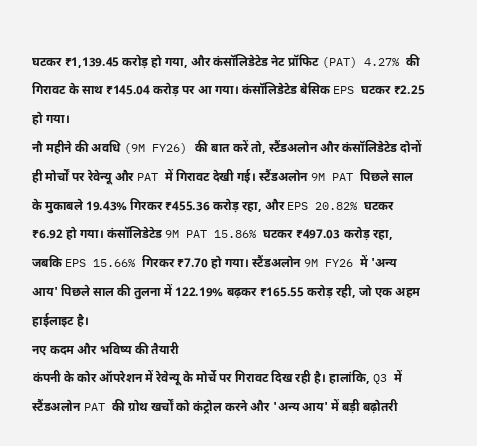घटकर ₹1,139.45 करोड़ हो गया, और कंसॉलिडेटेड नेट प्रॉफिट (PAT) 4.27% की गिरावट के साथ ₹145.04 करोड़ पर आ गया। कंसॉलिडेटेड बेसिक EPS घटकर ₹2.25 हो गया।
नौ महीने की अवधि (9M FY26) की बात करें तो, स्टैंडअलोन और कंसॉलिडेटेड दोनों ही मोर्चों पर रेवेन्यू और PAT में गिरावट देखी गई। स्टैंडअलोन 9M PAT पिछले साल के मुकाबले 19.43% गिरकर ₹455.36 करोड़ रहा, और EPS 20.82% घटकर ₹6.92 हो गया। कंसॉलिडेटेड 9M PAT 15.86% घटकर ₹497.03 करोड़ रहा, जबकि EPS 15.66% गिरकर ₹7.70 हो गया। स्टैंडअलोन 9M FY26 में 'अन्य आय' पिछले साल की तुलना में 122.19% बढ़कर ₹165.55 करोड़ रही, जो एक अहम हाईलाइट है।
नए कदम और भविष्य की तैयारी
कंपनी के कोर ऑपरेशन में रेवेन्यू के मोर्चे पर गिरावट दिख रही है। हालांकि, Q3 में स्टैंडअलोन PAT की ग्रोथ खर्चों को कंट्रोल करने और 'अन्य आय' में बड़ी बढ़ोतरी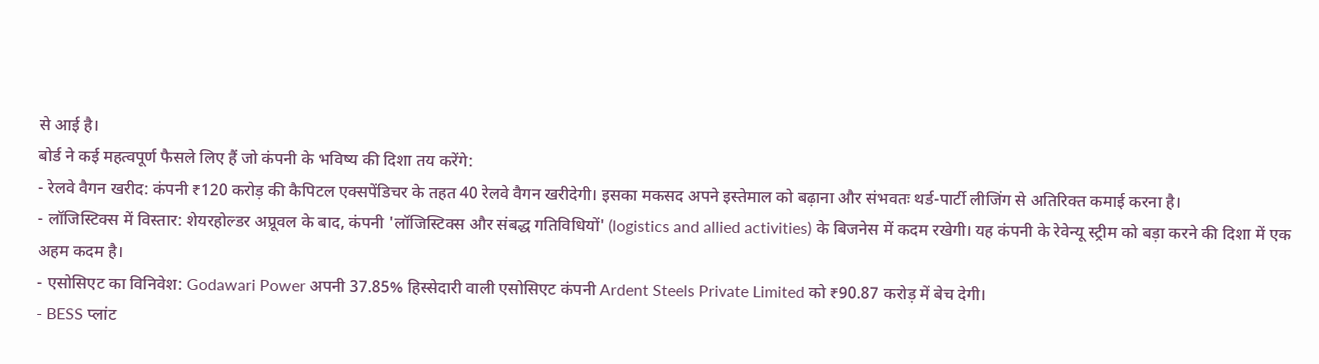से आई है।
बोर्ड ने कई महत्वपूर्ण फैसले लिए हैं जो कंपनी के भविष्य की दिशा तय करेंगे:
- रेलवे वैगन खरीद: कंपनी ₹120 करोड़ की कैपिटल एक्सपेंडिचर के तहत 40 रेलवे वैगन खरीदेगी। इसका मकसद अपने इस्तेमाल को बढ़ाना और संभवतः थर्ड-पार्टी लीजिंग से अतिरिक्त कमाई करना है।
- लॉजिस्टिक्स में विस्तार: शेयरहोल्डर अप्रूवल के बाद, कंपनी 'लॉजिस्टिक्स और संबद्ध गतिविधियों' (logistics and allied activities) के बिजनेस में कदम रखेगी। यह कंपनी के रेवेन्यू स्ट्रीम को बड़ा करने की दिशा में एक अहम कदम है।
- एसोसिएट का विनिवेश: Godawari Power अपनी 37.85% हिस्सेदारी वाली एसोसिएट कंपनी Ardent Steels Private Limited को ₹90.87 करोड़ में बेच देगी।
- BESS प्लांट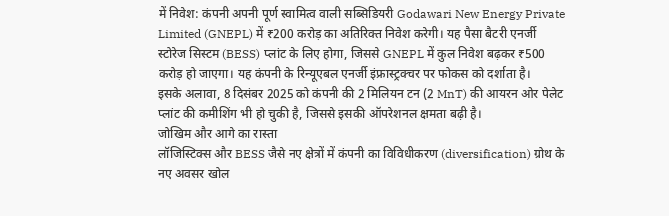में निवेश: कंपनी अपनी पूर्ण स्वामित्व वाली सब्सिडियरी Godawari New Energy Private Limited (GNEPL) में ₹200 करोड़ का अतिरिक्त निवेश करेगी। यह पैसा बैटरी एनर्जी स्टोरेज सिस्टम (BESS) प्लांट के लिए होगा, जिससे GNEPL में कुल निवेश बढ़कर ₹500 करोड़ हो जाएगा। यह कंपनी के रिन्यूएबल एनर्जी इंफ्रास्ट्रक्चर पर फोकस को दर्शाता है।
इसके अलावा, 8 दिसंबर 2025 को कंपनी की 2 मिलियन टन (2 MnT) की आयरन ओर पेलेट प्लांट की कमीशिंग भी हो चुकी है, जिससे इसकी ऑपरेशनल क्षमता बढ़ी है।
जोखिम और आगे का रास्ता
लॉजिस्टिक्स और BESS जैसे नए क्षेत्रों में कंपनी का विविधीकरण (diversification) ग्रोथ के नए अवसर खोल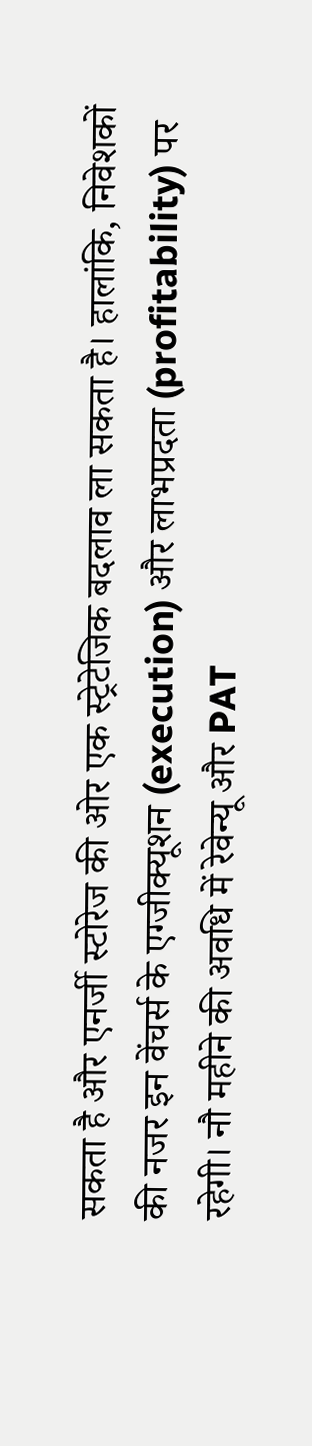सकता है और एनर्जी स्टोरेज की ओर एक स्ट्रेटेजिक बदलाव ला सकता है। हालांकि, निवेशकों की नजर इन वेंचर्स के एग्जीक्यूशन (execution) और लाभप्रदता (profitability) पर रहेगी। नौ महीने की अवधि में रेवेन्यू और PAT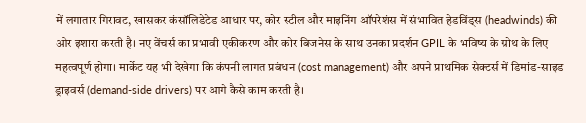में लगातार गिरावट, खासकर कंसॉलिडेटेड आधार पर, कोर स्टील और माइनिंग ऑपरेशंस में संभावित हेडविंड्स (headwinds) की ओर इशारा करती है। नए वेंचर्स का प्रभावी एकीकरण और कोर बिजनेस के साथ उनका प्रदर्शन GPIL के भविष्य के ग्रोथ के लिए महत्वपूर्ण होगा। मार्केट यह भी देखेगा कि कंपनी लागत प्रबंधन (cost management) और अपने प्राथमिक सेक्टर्स में डिमांड-साइड ड्राइवर्स (demand-side drivers) पर आगे कैसे काम करती है।